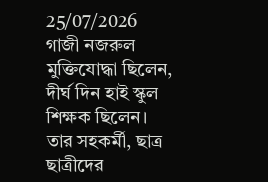25/07/2026
গাজী নজরুল মুক্তিযোদ্ধা ছিলেন, দীর্ঘ দিন হাই স্কুল শিক্ষক ছিলেন। তার সহকর্মী, ছাত্র ছাত্রীদের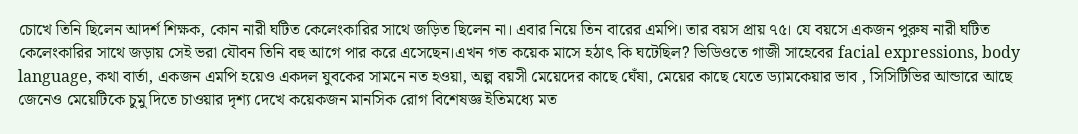চোখে তিনি ছিলেন আদর্শ শিক্ষক, কোন নারী ঘটিত কেলেংকারির সাথে জড়িত ছিলেন না। এবার নিয়ে তিন বারের এমপি। তার বয়স প্রায় ৭৫। যে বয়সে একজন পুরুষ নারী ঘটিত কেলেংকারির সাথে জড়ায় সেই ভরা যৌবন তিনি বহু আগে পার করে এসেছেন।এখন গত কয়েক মাসে হঠাৎ কি ঘটেছিল? ভিডিওতে গাজী সাহেবের facial expressions, body language, কথা বার্তা, একজন এমপি হয়েও একদল যুবকের সামনে নত হওয়া, অল্প বয়সী মেয়েদের কাছে ঘেঁষা, মেয়ের কাছে যেতে ড্যামকেয়ার ভাব , সিসিটিভির আন্ডারে আছে জেনেও মেয়েটিকে চুমু দিতে চাওয়ার দৃশ্য দেখে কয়েকজন মানসিক রোগ বিশেষজ্ঞ ইতিমধ্যে মত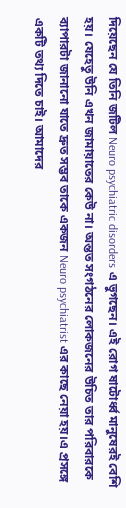দিয়েছেন যে তিনি জটিল Neuro psychiatric disorders এ ভুগছেন। এই রোগ ষাটোর্ধ্ব মানুষেরই বেশি হয়। যেহেতু উনি এখন জামায়াতের কেউ না। অন্তত সংগঠনের লোকজনের উচিত তার পরিবারকে ব্যাপারটা জানানো যাতে দ্রুত সম্ভব তাকে একজন Neuro psychiatrist এর কাছে নেয়া হয়।এ প্রসঙ্গে একটি তথ্য দিতে চাই। আমাদের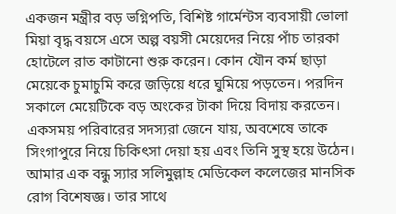একজন মন্ত্রীর বড় ভগ্নিপতি, বিশিষ্ট গার্মেন্টস ব্যবসায়ী ভোলা মিয়া বৃদ্ধ বয়সে এসে অল্প বয়সী মেয়েদের নিয়ে পাঁচ তারকা হোটেলে রাত কাটানো শুরু করেন। কোন যৌন কর্ম ছাড়া মেয়েকে চুমাচুমি করে জড়িয়ে ধরে ঘুমিয়ে পড়তেন। পরদিন সকালে মেয়েটিকে বড় অংকের টাকা দিয়ে বিদায় করতেন। একসময় পরিবারের সদস্যরা জেনে যায়, অবশেষে তাকে সিংগাপুরে নিয়ে চিকিৎসা দেয়া হয় এবং তিনি সুস্থ হয়ে উঠেন। আমার এক বন্ধু স্যার সলিমুল্লাহ মেডিকেল কলেজের মানসিক রোগ বিশেষজ্ঞ। তার সাথে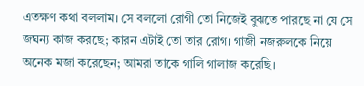এতক্ষণ কথা বললাম। সে বললো রোগী তো নিজেই বুঝতে পারছে না যে সে জঘন্য কাজ করছে; কারন এটাই তো তার রোগ। গাজী নজরুলকে নিয়ে অনেক মজা করেছেন; আমরা তাকে গালি গালাজ করেছি।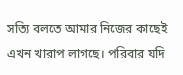সত্যি বলতে আমার নিজের কাছেই এখন খারাপ লাগছে। পরিবার যদি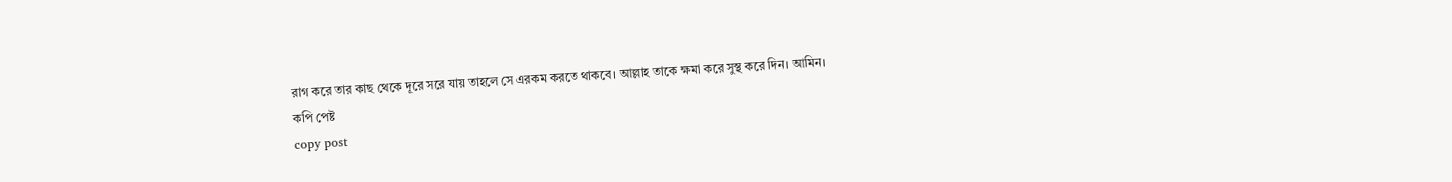রাগ করে তার কাছ থেকে দূরে সরে যায় তাহলে সে এরকম করতে থাকবে। আল্লাহ তাকে ক্ষমা করে সুস্থ করে দিন। আমিন।
কপি পেষ্ট
copy post